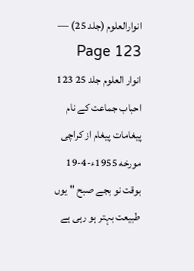انوارالعلوم (جلد 25) — Page 123
انوار العلوم جلد 25 123 احباب جماعت کے نام پیغامات پیغام از کراچی مورخه 1955ء-4-19 بوقت نو بجے صبح " یوں طبیعت بہتر ہو رہی ہے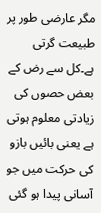مگر عارضی طور پر طبیعت گرتی ہے۔کل سے رض کے بعض حصوں کی زیادتی معلوم ہوتی ہے یعنی بائیں بازو کی حرکت میں جو آسانی پیدا ہو گئی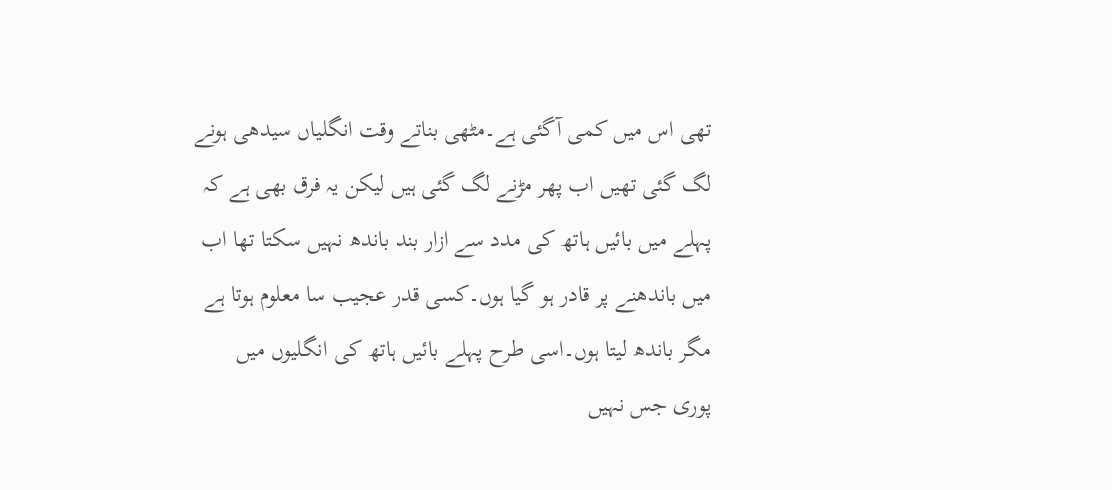تھی اس میں کمی آگئی ہے۔مٹھی بناتے وقت انگلیاں سیدھی ہونے لگ گئی تھیں اب پھر مڑنے لگ گئی ہیں لیکن یہ فرق بھی ہے کہ پہلے میں بائیں ہاتھ کی مدد سے ازار بند باندھ نہیں سکتا تھا اب میں باندھنے پر قادر ہو گیا ہوں۔کسی قدر عجیب سا معلوم ہوتا ہے مگر باندھ لیتا ہوں۔اسی طرح پہلے بائیں ہاتھ کی انگلیوں میں پوری جس نہیں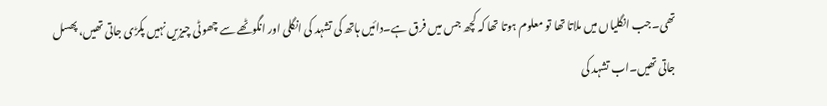تھی۔جب انگلیاں میں ملاتا تھا تو معلوم ہوتا تھا کہ کچھ جس میں فرق ہے۔دائیں ہاتھ کی تشہد کی انگلی اور انگوٹھے سے چھوٹی چیزیں نہیں پکڑی جاتی تھیں، پھسل جاتی تھیں۔اب تشہد کی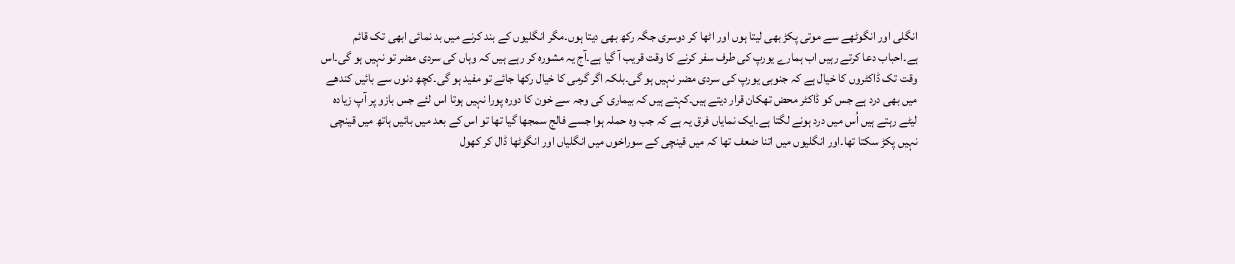انگلی اور انگوٹھے سے موتی پکڑ بھی لیتا ہوں اور اٹھا کر دوسری جگہ رکھ بھی دیتا ہوں۔مگر انگلیوں کے بند کرنے میں بد نمائی ابھی تک قائم ہے۔احباب دعا کرتے رہیں اب ہمارے یورپ کی طرف سفر کرنے کا وقت قریب آ گیا ہے۔آج یہ مشورہ کر رہے ہیں کہ وہاں کی سردی مضر تو نہیں ہو گی۔اس وقت تک ڈاکٹروں کا خیال ہے کہ جنوبی یورپ کی سردی مضر نہیں ہو گی۔بلکہ اگر گرمی کا خیال رکھا جائے تو مفید ہو گی۔کچھ دنوں سے بائیں کندھے میں بھی درد ہے جس کو ڈاکٹر محض تھکان قرار دیتے ہیں۔کہتے ہیں کہ بیماری کی وجہ سے خون کا دورہ پورا نہیں ہوتا اس لئے جس بازو پر آپ زیادہ لیٹے رہتے ہیں اُس میں درد ہونے لگتا ہے۔ایک نمایاں فرق یہ ہے کہ جب وہ حملہ ہوا جسے فالج سمجھا گیا تھا تو اس کے بعد میں بائیں ہاتھ میں قینچی نہیں پکڑ سکتا تھا۔اور انگلیوں میں اتنا ضعف تھا کہ میں قینچی کے سوراخوں میں انگلیاں اور انگوٹھا ڈال کر کھول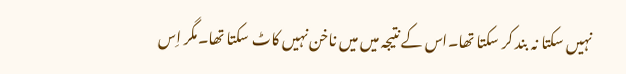نہیں سکتا نہ بند کر سکتا تھا۔اس کے نتیجہ میں میں ناخن نہیں کاٹ سکتا تھا۔مگر اِس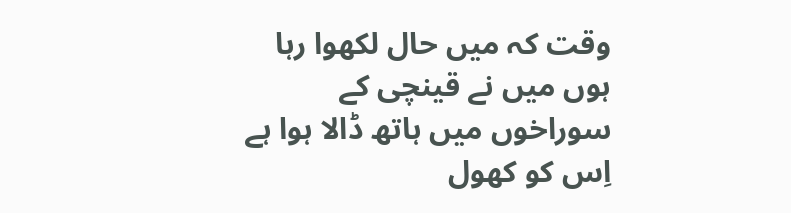وقت کہ میں حال لکھوا رہا ہوں میں نے قینچی کے سوراخوں میں ہاتھ ڈالا ہوا ہے اِس کو کھول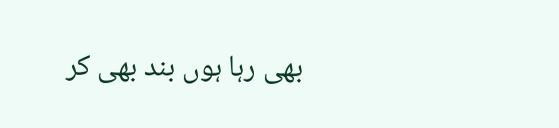بھی رہا ہوں بند بھی کر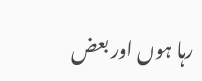رہا ہوں اور بعض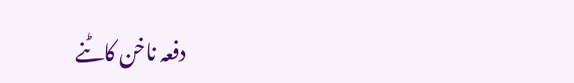دفعہ ناخن کاٹنے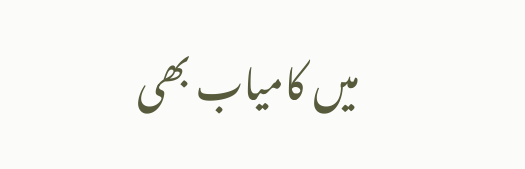میں کامیاب بھی